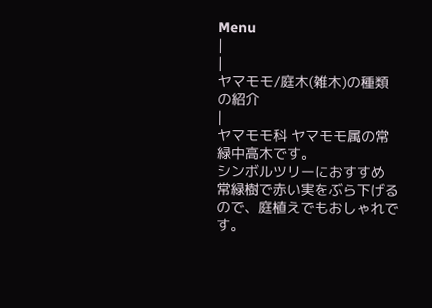Menu
|
|
ヤマモモ/庭木(雑木)の種類の紹介
|
ヤマモモ科 ヤマモモ属の常緑中高木です。
シンボルツリーにおすすめ
常緑樹で赤い実をぶら下げるので、庭植えでもおしゃれです。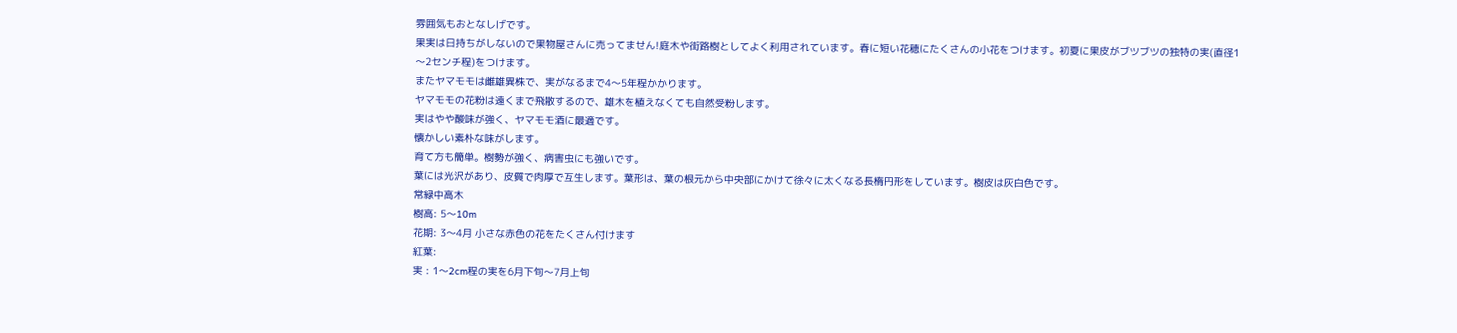雰囲気もおとなしげです。
果実は日持ちがしないので果物屋さんに売ってません!庭木や街路樹としてよく利用されています。春に短い花穂にたくさんの小花をつけます。初夏に果皮がブツブツの独特の実(直径1〜2センチ程)をつけます。
またヤマモモは雌雄異株で、実がなるまで4〜5年程かかります。
ヤマモモの花粉は遠くまで飛散するので、雄木を植えなくても自然受粉します。
実はやや酸味が強く、ヤマモモ酒に最適です。
懐かしい素朴な味がします。
育て方も簡単。樹勢が強く、病害虫にも強いです。
葉には光沢があり、皮質で肉厚で互生します。葉形は、葉の根元から中央部にかけて徐々に太くなる長楕円形をしています。樹皮は灰白色です。
常緑中高木
樹高: 5〜10m
花期: 3〜4月 小さな赤色の花をたくさん付けます
紅葉:
実 : 1〜2cm程の実を6月下旬〜7月上旬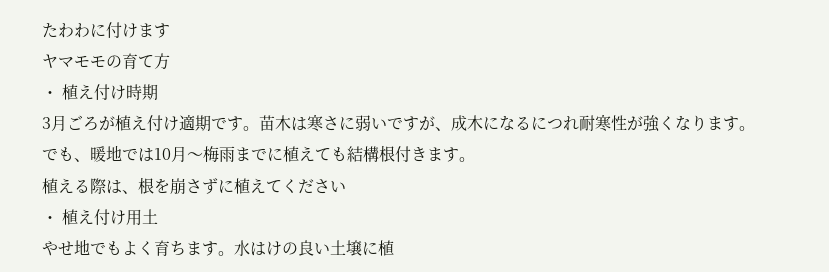たわわに付けます
ヤマモモの育て方
・ 植え付け時期
3月ごろが植え付け適期です。苗木は寒さに弱いですが、成木になるにつれ耐寒性が強くなります。
でも、暖地では10月〜梅雨までに植えても結構根付きます。
植える際は、根を崩さずに植えてください
・ 植え付け用土
やせ地でもよく育ちます。水はけの良い土壌に植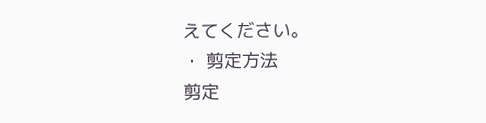えてください。
・ 剪定方法
剪定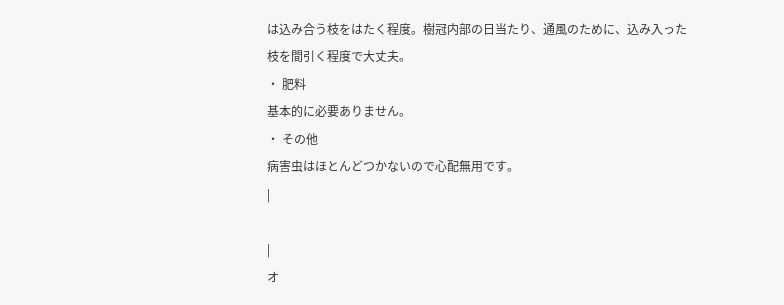は込み合う枝をはたく程度。樹冠内部の日当たり、通風のために、込み入った枝を間引く程度で大丈夫。
・ 肥料
基本的に必要ありません。
・ その他
病害虫はほとんどつかないので心配無用です。
|

|
オ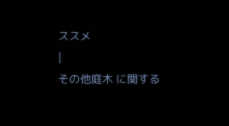ススメ
|
その他庭木 に関する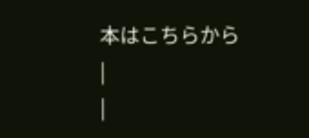本はこちらから
|
|